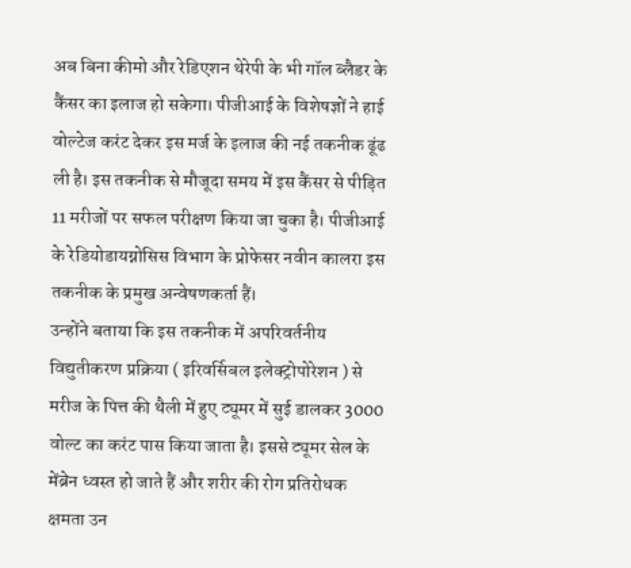अब बिना कीमो और रेडिएशन थेरेपी के भी गॉल ब्लैडर के कैंसर का इलाज हो सकेगा। पीजीआई के विशेषज्ञों ने हाई वोल्टेज करंट देकर इस मर्ज के इलाज की नई तकनीक ढूंढ ली है। इस तकनीक से मौजूदा समय में इस कैंसर से पीड़ित 11 मरीजों पर सफल परीक्षण किया जा चुका है। पीजीआई के रेडियोडायग्नोसिस विभाग के प्रोफेसर नवीन कालरा इस तकनीक के प्रमुख अन्वेषणकर्ता हैं।
उन्होंने बताया कि इस तकनीक में अपरिवर्तनीय विद्युतीकरण प्रक्रिया ( इरिवर्सिबल इलेक्ट्रोपोरेशन ) से मरीज के पित्त की थैली में हुए ट्यूमर में सुई डालकर 3000 वोल्ट का करंट पास किया जाता है। इससे ट्यूमर सेल के मेंब्रेन ध्वस्त हो जाते हैं और शरीर की रोग प्रतिरोधक क्षमता उन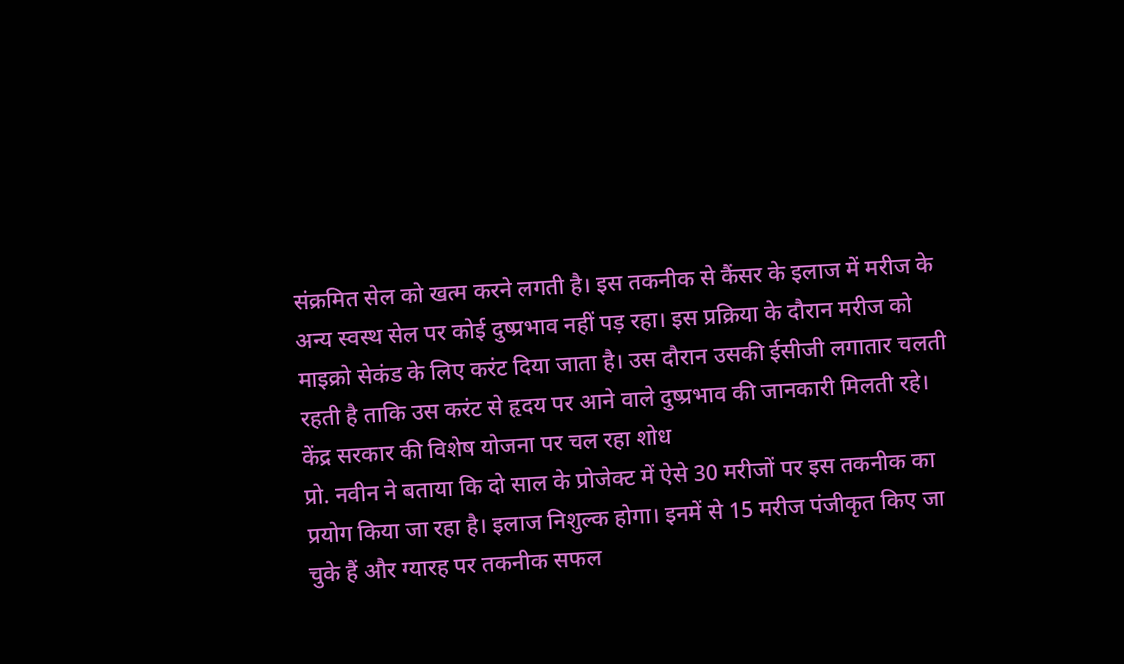संक्रमित सेल को खत्म करने लगती है। इस तकनीक से कैंसर के इलाज में मरीज के अन्य स्वस्थ सेल पर कोई दुष्प्रभाव नहीं पड़ रहा। इस प्रक्रिया के दौरान मरीज को माइक्रो सेकंड के लिए करंट दिया जाता है। उस दौरान उसकी ईसीजी लगातार चलती रहती है ताकि उस करंट से हृदय पर आने वाले दुष्प्रभाव की जानकारी मिलती रहे।
केंद्र सरकार की विशेष योजना पर चल रहा शोध
प्रो. नवीन ने बताया कि दो साल के प्रोजेक्ट में ऐसे 30 मरीजों पर इस तकनीक का प्रयोग किया जा रहा है। इलाज निशुल्क होगा। इनमें से 15 मरीज पंजीकृत किए जा चुके हैं और ग्यारह पर तकनीक सफल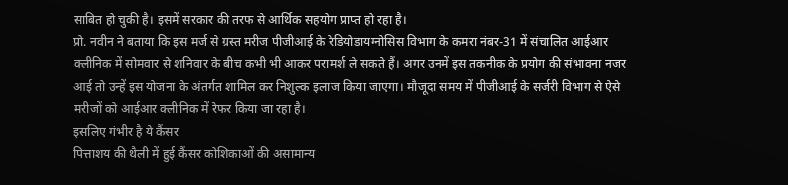साबित हो चुकी है। इसमें सरकार की तरफ से आर्थिक सहयोग प्राप्त हो रहा है।
प्रो. नवीन ने बताया कि इस मर्ज से ग्रस्त मरीज पीजीआई के रेडियोडायग्नोसिस विभाग के कमरा नंबर-31 में संचालित आईआर क्लीनिक में सोमवार से शनिवार के बीच कभी भी आकर परामर्श ले सकते हैं। अगर उनमें इस तकनीक के प्रयोग की संभावना नजर आई तो उन्हें इस योजना के अंतर्गत शामिल कर निशुल्क इलाज किया जाएगा। मौजूदा समय में पीजीआई के सर्जरी विभाग से ऐसे मरीजों को आईआर क्लीनिक में रेफर किया जा रहा है।
इसलिए गंभीर है ये कैंसर
पित्ताशय की थैली में हुई कैंसर कोशिकाओं की असामान्य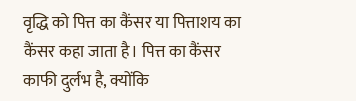वृद्धि को पित्त का कैंसर या पित्ताशय का कैंसर कहा जाता है। पित्त का कैंसर काफी दुर्लभ है, क्योंकि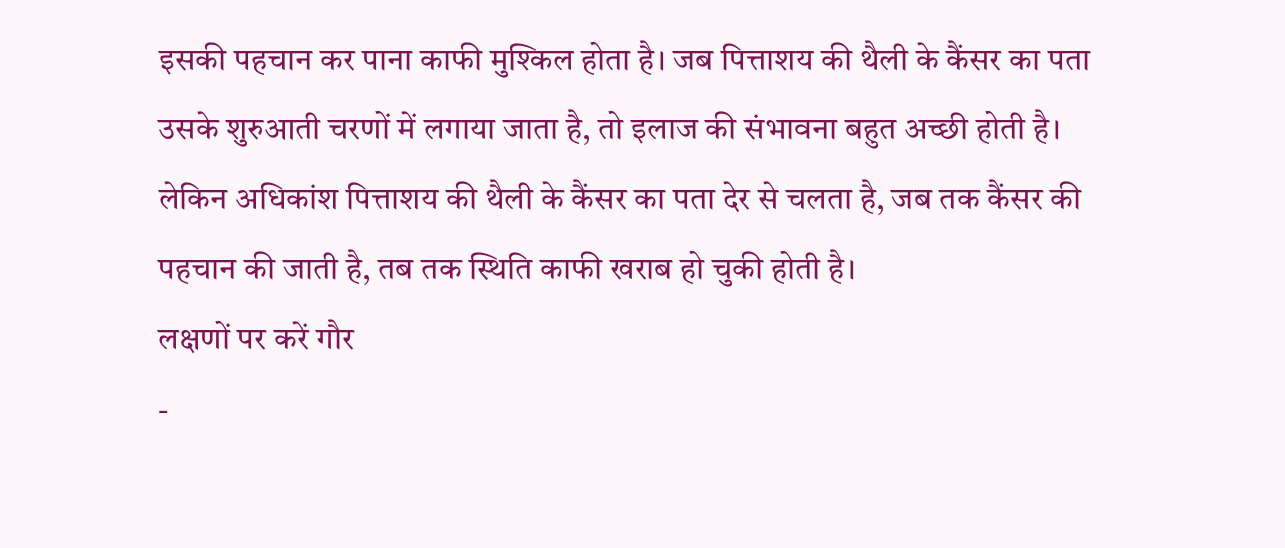इसकी पहचान कर पाना काफी मुश्किल होता है। जब पित्ताशय की थैली के कैंसर का पता उसके शुरुआती चरणों में लगाया जाता है, तो इलाज की संभावना बहुत अच्छी होती है। लेकिन अधिकांश पित्ताशय की थैली के कैंसर का पता देर से चलता है, जब तक कैंसर की पहचान की जाती है, तब तक स्थिति काफी खराब हो चुकी होती है।
लक्षणों पर करें गौर
-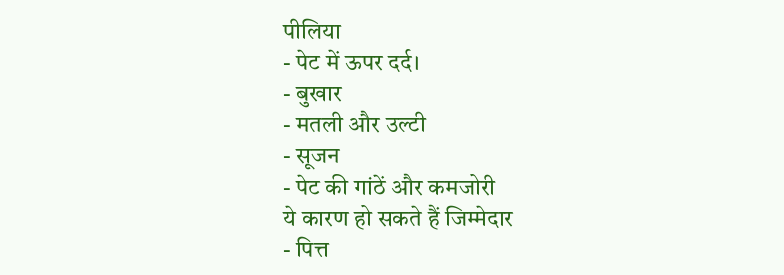पीलिया
- पेट में ऊपर दर्द।
- बुखार
- मतली और उल्टी
- सूजन
- पेट की गांठें और कमजोरी
ये कारण हो सकते हैं जिम्मेदार
- पित्त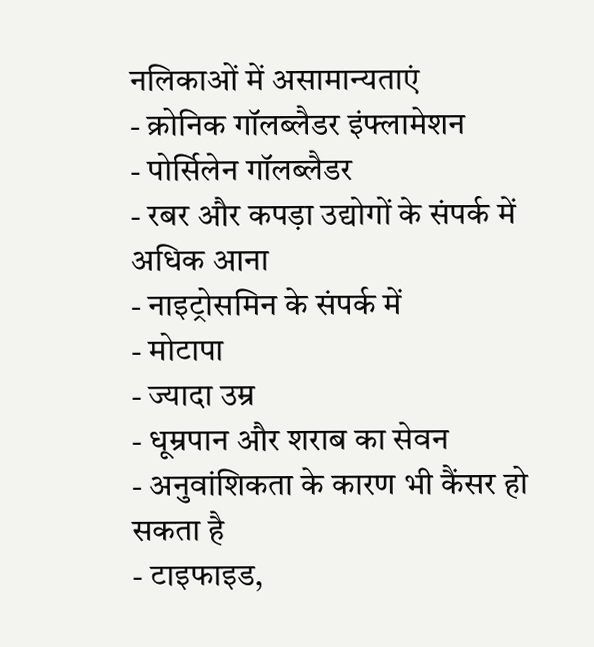नलिकाओं में असामान्यताएं
- क्रोनिक गॉलब्लैडर इंफ्लामेशन
- पोर्सिलेन गॉलब्लैडर
- रबर और कपड़ा उद्योगों के संपर्क में अधिक आना
- नाइट्रोसमिन के संपर्क में
- मोटापा
- ज्यादा उम्र
- धूम्रपान और शराब का सेवन
- अनुवांशिकता के कारण भी कैंसर हो सकता है
- टाइफाइड,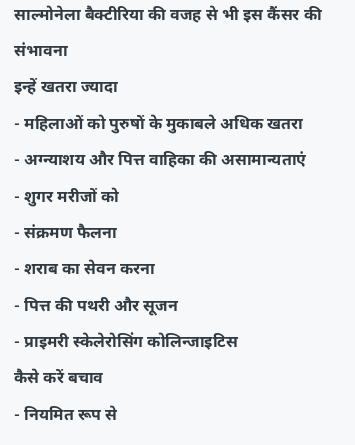साल्मोनेला बैक्टीरिया की वजह से भी इस कैंसर की संभावना
इन्हें खतरा ज्यादा
- महिलाओं को पुरुषों के मुकाबले अधिक खतरा
- अग्न्याशय और पित्त वाहिका की असामान्यताएं
- शुगर मरीजों को
- संक्रमण फैलना
- शराब का सेवन करना
- पित्त की पथरी और सूजन
- प्राइमरी स्केलेरोसिंग कोलिन्जाइटिस
कैसे करें बचाव
- नियमित रूप से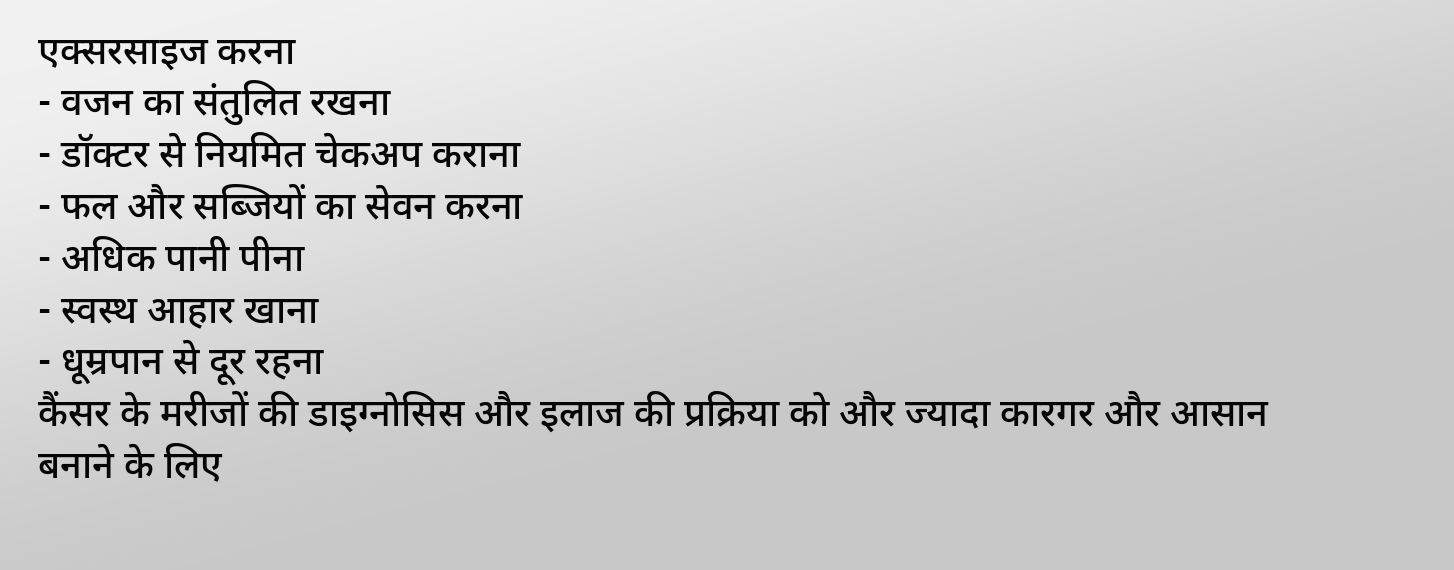एक्सरसाइज करना
- वजन का संतुलित रखना
- डॉक्टर से नियमित चेकअप कराना
- फल और सब्जियों का सेवन करना
- अधिक पानी पीना
- स्वस्थ आहार खाना
- धूम्रपान से दूर रहना
कैंसर के मरीजों की डाइग्नोसिस और इलाज की प्रक्रिया को और ज्यादा कारगर और आसान बनाने के लिए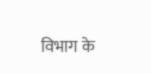विभाग के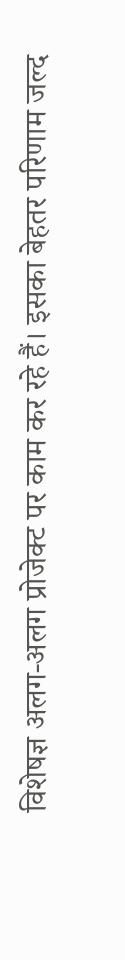विशेषज्ञ अलग-अलग प्रोजेक्ट पर काम कर रहे हैं। इसका बेहतर परिणाम जल्द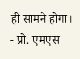ही सामने होगा।
- प्रो. एमएस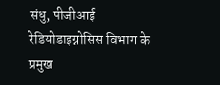संधु, पीजीआई रेडियोडाइग्नोसिस विभाग के प्रमुख